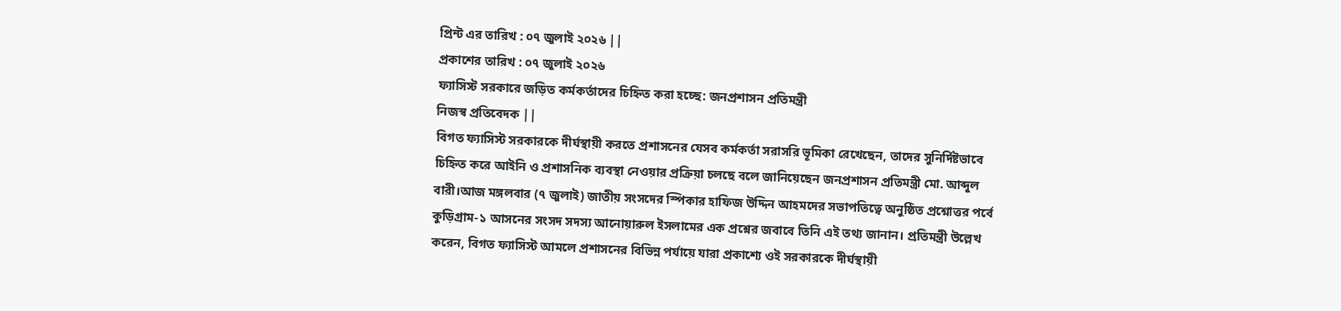প্রিন্ট এর তারিখ : ০৭ জুলাই ২০২৬ ||
প্রকাশের তারিখ : ০৭ জুলাই ২০২৬
ফ্যাসিস্ট সরকারে জড়িত কর্মকর্তাদের চিহ্নিত করা হচ্ছে: জনপ্রশাসন প্রতিমন্ত্রী
নিজস্ব প্রতিবেদক ||
বিগত ফ্যাসিস্ট সরকারকে দীর্ঘস্থায়ী করতে প্রশাসনের যেসব কর্মকর্তা সরাসরি ভূমিকা রেখেছেন, তাদের সুনির্দিষ্টভাবে চিহ্নিত করে আইনি ও প্রশাসনিক ব্যবস্থা নেওয়ার প্রক্রিয়া চলছে বলে জানিয়েছেন জনপ্রশাসন প্রতিমন্ত্রী মো. আব্দুল বারী।আজ মঙ্গলবার (৭ জুলাই) জাতীয় সংসদের স্পিকার হাফিজ উদ্দিন আহমদের সভাপতিত্বে অনুষ্ঠিত প্রশ্নোত্তর পর্বে কুড়িগ্রাম-১ আসনের সংসদ সদস্য আনোয়ারুল ইসলামের এক প্রশ্নের জবাবে তিনি এই তথ্য জানান। প্রতিমন্ত্রী উল্লেখ করেন, বিগত ফ্যাসিস্ট আমলে প্রশাসনের বিভিন্ন পর্যায়ে যারা প্রকাশ্যে ওই সরকারকে দীর্ঘস্থায়ী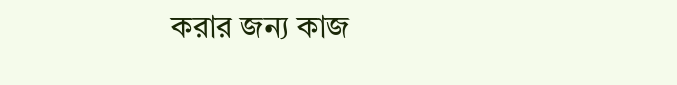করার জন্য কাজ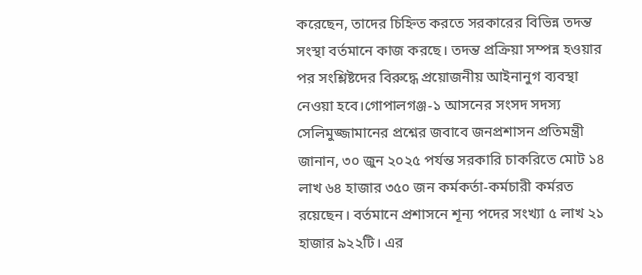করেছেন, তাদের চিহ্নিত করতে সরকারের বিভিন্ন তদন্ত সংস্থা বর্তমানে কাজ করছে। তদন্ত প্রক্রিয়া সম্পন্ন হওয়ার পর সংশ্লিষ্টদের বিরুদ্ধে প্রয়োজনীয় আইনানুগ ব্যবস্থা নেওয়া হবে।গোপালগঞ্জ-১ আসনের সংসদ সদস্য সেলিমুজ্জামানের প্রশ্নের জবাবে জনপ্রশাসন প্রতিমন্ত্রী জানান, ৩০ জুন ২০২৫ পর্যন্ত সরকারি চাকরিতে মোট ১৪ লাখ ৬৪ হাজার ৩৫০ জন কর্মকর্তা-কর্মচারী কর্মরত রয়েছেন। বর্তমানে প্রশাসনে শূন্য পদের সংখ্যা ৫ লাখ ২১ হাজার ৯২২টি। এর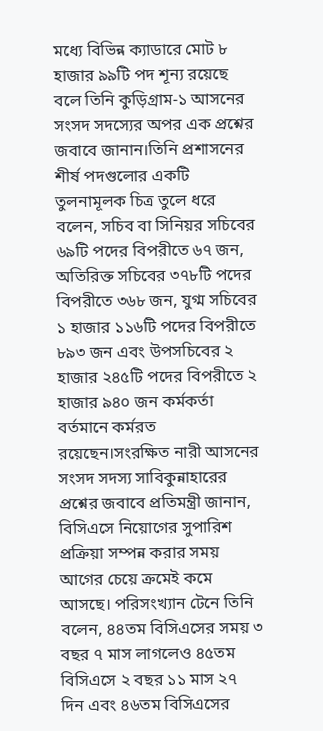মধ্যে বিভিন্ন ক্যাডারে মোট ৮ হাজার ৯৯টি পদ শূন্য রয়েছে বলে তিনি কুড়িগ্রাম-১ আসনের সংসদ সদস্যের অপর এক প্রশ্নের জবাবে জানান।তিনি প্রশাসনের শীর্ষ পদগুলোর একটি তুলনামূলক চিত্র তুলে ধরে বলেন, সচিব বা সিনিয়র সচিবের ৬৯টি পদের বিপরীতে ৬৭ জন, অতিরিক্ত সচিবের ৩৭৮টি পদের বিপরীতে ৩৬৮ জন, যুগ্ম সচিবের ১ হাজার ১১৬টি পদের বিপরীতে ৮৯৩ জন এবং উপসচিবের ২ হাজার ২৪৫টি পদের বিপরীতে ২ হাজার ৯৪০ জন কর্মকর্তা বর্তমানে কর্মরত রয়েছেন।সংরক্ষিত নারী আসনের সংসদ সদস্য সাবিকুন্নাহারের প্রশ্নের জবাবে প্রতিমন্ত্রী জানান, বিসিএসে নিয়োগের সুপারিশ প্রক্রিয়া সম্পন্ন করার সময় আগের চেয়ে ক্রমেই কমে আসছে। পরিসংখ্যান টেনে তিনি বলেন, ৪৪তম বিসিএসের সময় ৩ বছর ৭ মাস লাগলেও ৪৫তম বিসিএসে ২ বছর ১১ মাস ২৭ দিন এবং ৪৬তম বিসিএসের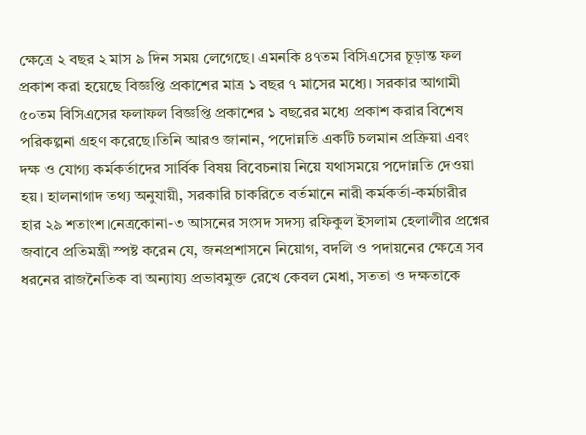ক্ষেত্রে ২ বছর ২ মাস ৯ দিন সময় লেগেছে। এমনকি ৪৭তম বিসিএসের চূড়ান্ত ফল প্রকাশ করা হয়েছে বিজ্ঞপ্তি প্রকাশের মাত্র ১ বছর ৭ মাসের মধ্যে। সরকার আগামী ৫০তম বিসিএসের ফলাফল বিজ্ঞপ্তি প্রকাশের ১ বছরের মধ্যে প্রকাশ করার বিশেষ পরিকল্পনা গ্রহণ করেছে।তিনি আরও জানান, পদোন্নতি একটি চলমান প্রক্রিয়া এবং দক্ষ ও যোগ্য কর্মকর্তাদের সার্বিক বিষয় বিবেচনায় নিয়ে যথাসময়ে পদোন্নতি দেওয়া হয়। হালনাগাদ তথ্য অনুযায়ী, সরকারি চাকরিতে বর্তমানে নারী কর্মকর্তা-কর্মচারীর হার ২৯ শতাংশ।নেত্রকোনা-৩ আসনের সংসদ সদস্য রফিকুল ইসলাম হেলালীর প্রশ্নের জবাবে প্রতিমন্ত্রী স্পষ্ট করেন যে, জনপ্রশাসনে নিয়োগ, বদলি ও পদায়নের ক্ষেত্রে সব ধরনের রাজনৈতিক বা অন্যায্য প্রভাবমুক্ত রেখে কেবল মেধা, সততা ও দক্ষতাকে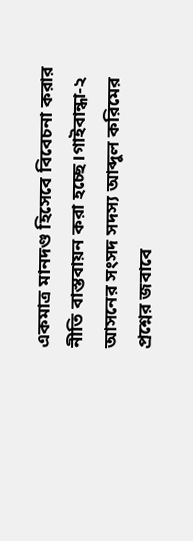একমাত্র মানদণ্ড হিসেবে বিবেচনা করার নীতি বাস্তবায়ন করা হচ্ছে।গাইবান্ধা-২ আসনের সংসদ সদস্য আব্দুল করিমের প্রশ্নের জবাবে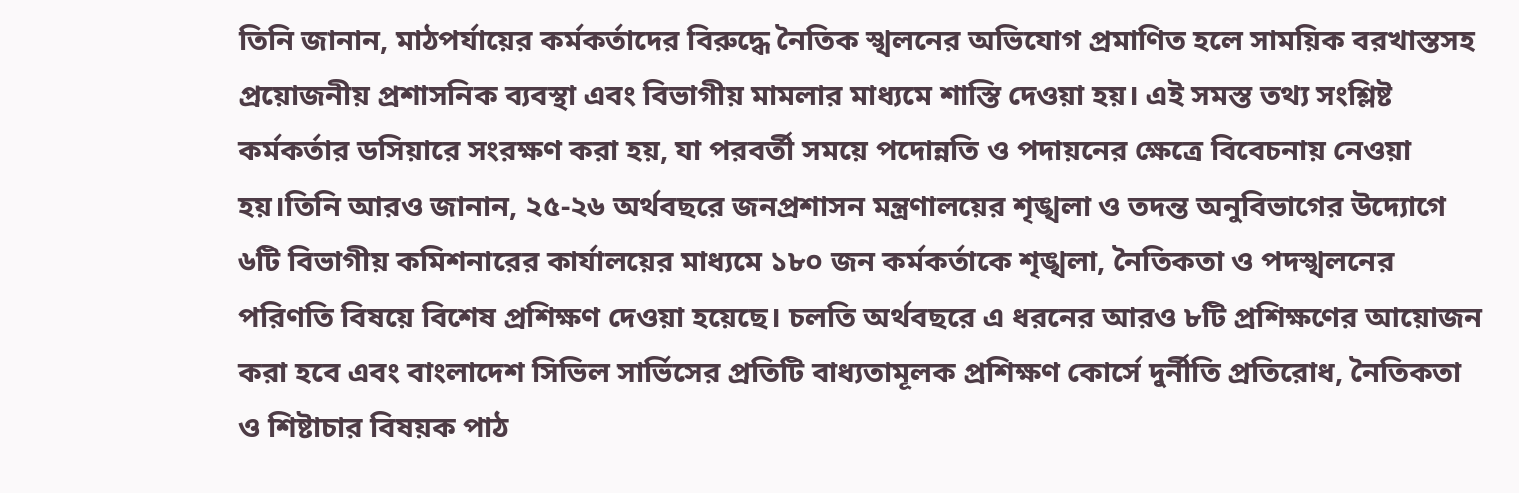তিনি জানান, মাঠপর্যায়ের কর্মকর্তাদের বিরুদ্ধে নৈতিক স্খলনের অভিযোগ প্রমাণিত হলে সাময়িক বরখাস্তসহ প্রয়োজনীয় প্রশাসনিক ব্যবস্থা এবং বিভাগীয় মামলার মাধ্যমে শাস্তি দেওয়া হয়। এই সমস্ত তথ্য সংশ্লিষ্ট কর্মকর্তার ডসিয়ারে সংরক্ষণ করা হয়, যা পরবর্তী সময়ে পদোন্নতি ও পদায়নের ক্ষেত্রে বিবেচনায় নেওয়া হয়।তিনি আরও জানান, ২৫-২৬ অর্থবছরে জনপ্রশাসন মন্ত্রণালয়ের শৃঙ্খলা ও তদন্ত অনুবিভাগের উদ্যোগে ৬টি বিভাগীয় কমিশনারের কার্যালয়ের মাধ্যমে ১৮০ জন কর্মকর্তাকে শৃঙ্খলা, নৈতিকতা ও পদস্খলনের পরিণতি বিষয়ে বিশেষ প্রশিক্ষণ দেওয়া হয়েছে। চলতি অর্থবছরে এ ধরনের আরও ৮টি প্রশিক্ষণের আয়োজন করা হবে এবং বাংলাদেশ সিভিল সার্ভিসের প্রতিটি বাধ্যতামূলক প্রশিক্ষণ কোর্সে দুর্নীতি প্রতিরোধ, নৈতিকতা ও শিষ্টাচার বিষয়ক পাঠ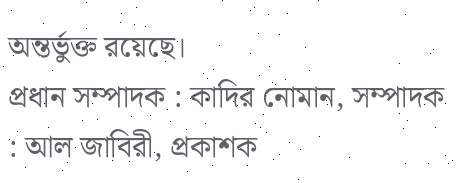অন্তর্ভুক্ত রয়েছে।
প্রধান সম্পাদক : কাদির নোমান, সম্পাদক : আল জাবিরী, প্রকাশক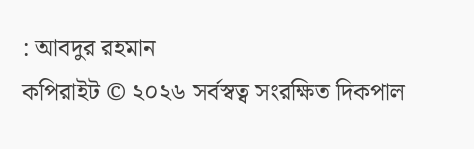: আবদুর রহমান
কপিরাইট © ২০২৬ সর্বস্বত্ব সংরক্ষিত দিকপাল